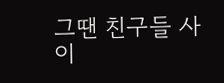그땐 친구들 사이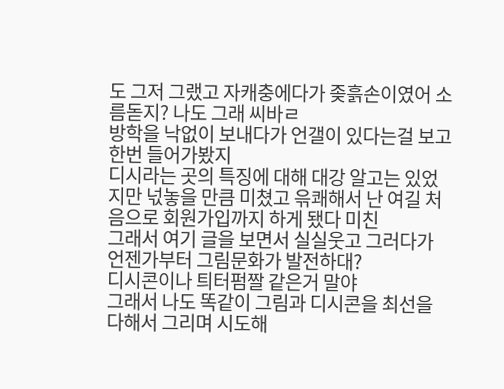도 그저 그랬고 자캐충에다가 좆흙손이였어 소름돋지? 나도 그래 씨바ㄹ
방학을 낙없이 보내다가 언갤이 있다는걸 보고 한번 들어가봤지
디시라는 곳의 특징에 대해 대강 알고는 있었지만 넋놓을 만큼 미쳤고 윾쾌해서 난 여길 처음으로 회원가입까지 하게 됐다 미친
그래서 여기 글을 보면서 실실웃고 그러다가 언젠가부터 그림문화가 발전하대?
디시콘이나 틔터펌짤 같은거 말야
그래서 나도 똑같이 그림과 디시콘을 최선을 다해서 그리며 시도해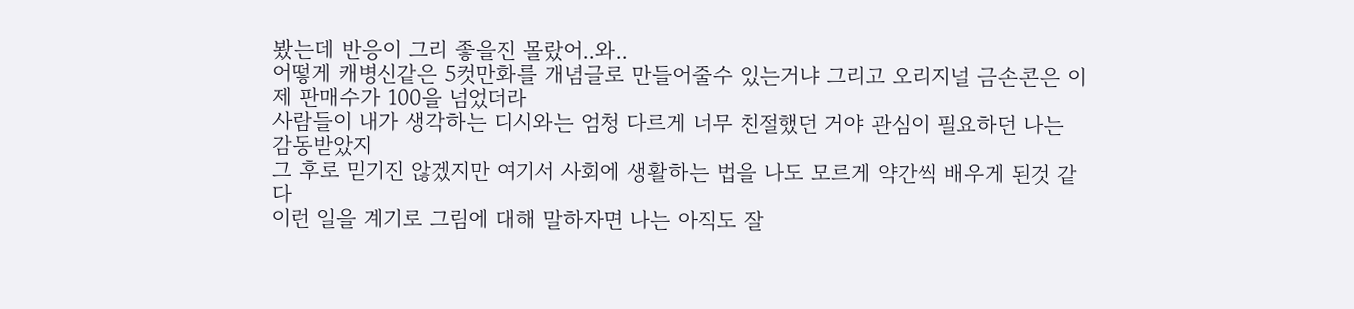봤는데 반응이 그리 좋을진 몰랐어..와..
어떻게 캐병신같은 5컷만화를 개념글로 만들어줄수 있는거냐 그리고 오리지널 금손콘은 이제 판매수가 100을 넘었더라
사람들이 내가 생각하는 디시와는 엄청 다르게 너무 친절했던 거야 관심이 필요하던 나는 감동받았지
그 후로 믿기진 않겠지만 여기서 사회에 생활하는 법을 나도 모르게 약간씩 배우게 된것 같다
이런 일을 계기로 그림에 대해 말하자면 나는 아직도 잘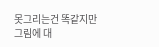못그리는건 똑같지만
그림에 대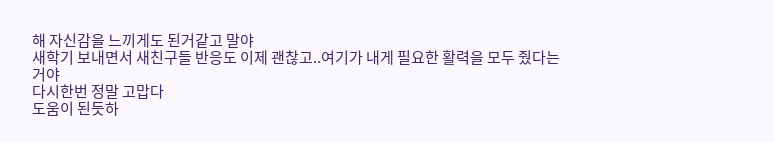해 자신감을 느끼게도 된거같고 말야
새학기 보내면서 새친구들 반응도 이제 괜찮고..여기가 내게 필요한 활력을 모두 줬다는거야
다시한번 정말 고맙다
도움이 된듯하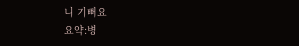니 기뻐요
요약:병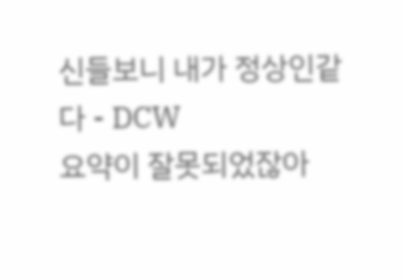신들보니 내가 정상인같다 - DCW
요약이 잘못되었잖아